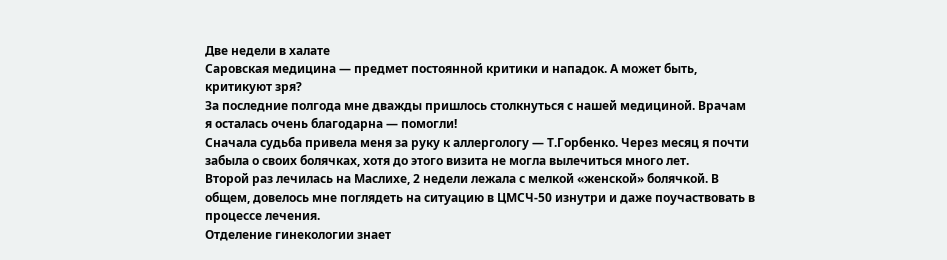Две недели в халате
Саровская медицина — предмет постоянной критики и нападок. А может быть, критикуют зря?
За последние полгода мне дважды пришлось столкнуться с нашей медициной. Врачам я осталась очень благодарна — помогли!
Сначала судьба привела меня за руку к аллергологу — Т.Горбенко. Через месяц я почти забыла о своих болячках, хотя до этого визита не могла вылечиться много лет.
Второй раз лечилась на Маслихе, 2 недели лежала с мелкой «женской» болячкой. В общем, довелось мне поглядеть на ситуацию в ЦМСЧ-50 изнутри и даже поучаствовать в процессе лечения.
Отделение гинекологии знает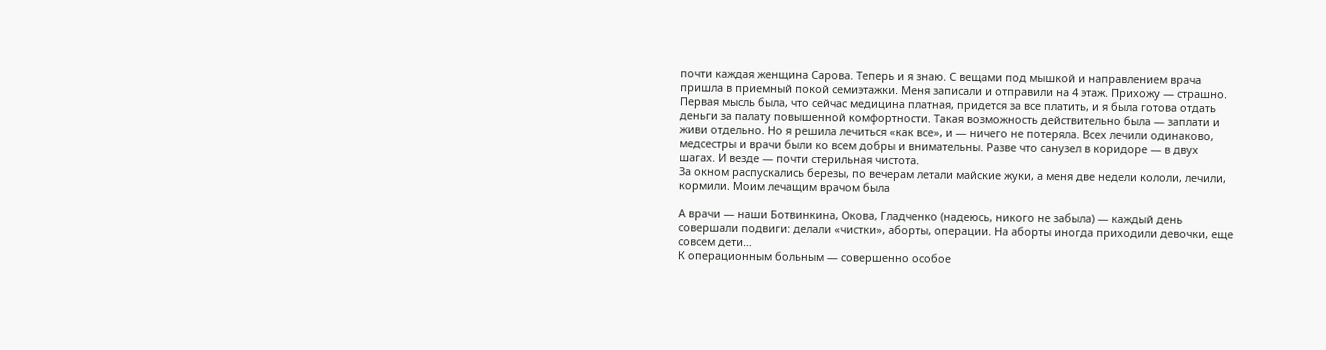почти каждая женщина Сарова. Теперь и я знаю. С вещами под мышкой и направлением врача пришла в приемный покой семиэтажки. Меня записали и отправили на 4 этаж. Прихожу — страшно. Первая мысль была, что сейчас медицина платная, придется за все платить, и я была готова отдать деньги за палату повышенной комфортности. Такая возможность действительно была — заплати и живи отдельно. Но я решила лечиться «как все», и — ничего не потеряла. Всех лечили одинаково, медсестры и врачи были ко всем добры и внимательны. Разве что санузел в коридоре — в двух шагах. И везде — почти стерильная чистота.
За окном распускались березы, по вечерам летали майские жуки, а меня две недели кололи, лечили, кормили. Моим лечащим врачом была

А врачи — наши Ботвинкина, Окова, Гладченко (надеюсь, никого не забыла) — каждый день совершали подвиги: делали «чистки», аборты, операции. На аборты иногда приходили девочки, еще совсем дети…
К операционным больным — совершенно особое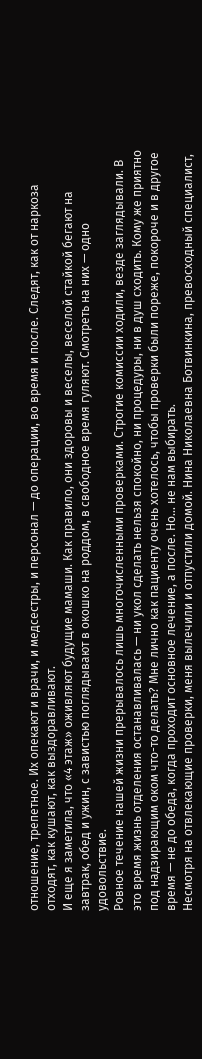отношение, трепетное. Их опекают и врачи, и медсестры, и персонал — до операции, во время и после. Следят, как от наркоза отходят, как кушают, как выздоравливают.
И еще я заметила, что «4 этаж» оживляют будущие мамаши. Как правило, они здоровы и веселы, веселой стайкой бегают на завтрак, обед и ужин, с завистью поглядывают в окошко на роддом, в свободное время гуляют. Смотреть на них — одно удовольствие.
Ровное течение нашей жизни прерывалось лишь многочисленными проверками. Строгие комиссии ходили, везде заглядывали. В это время жизнь отделения останавливалась — ни укол сделать нельзя спокойно, ни процедуры, ни в душ сходить. Кому же приятно под надзирающим оком что-то делать? Мне лично как пациенту очень хотелось, чтобы проверки были пореже, покороче и в другое время — не до обеда, когда проходит основное лечение, а после. Но… не нам выбирать.
Несмотря на отвлекающие проверки, меня вылечили и отпустили домой. Нина Николаевна Ботвинкина, превосходный специалист,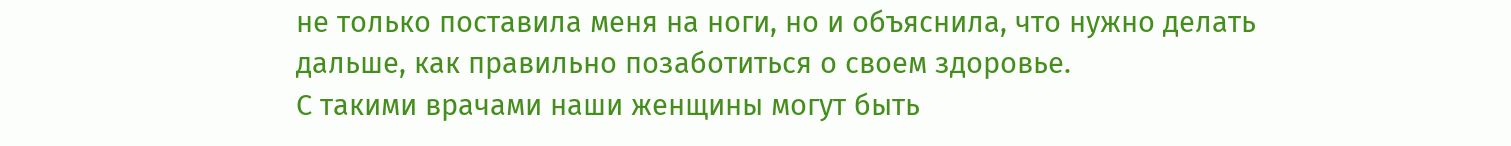не только поставила меня на ноги, но и объяснила, что нужно делать дальше, как правильно позаботиться о своем здоровье.
С такими врачами наши женщины могут быть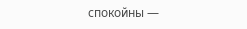спокойны —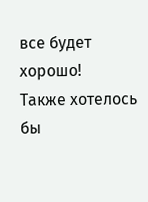все будет хорошо!
Также хотелось бы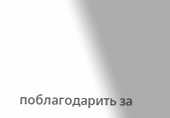поблагодарить за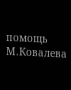помощь
М.Ковалева